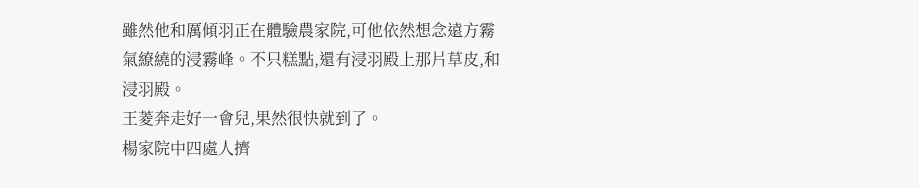雖然他和厲傾羽正在體驗農家院,可他依然想念遠方霧氣繚繞的浸霧峰。不只糕點,還有浸羽殿上那片草皮,和浸羽殿。
王菱奔走好一會兒,果然很快就到了。
楊家院中四處人擠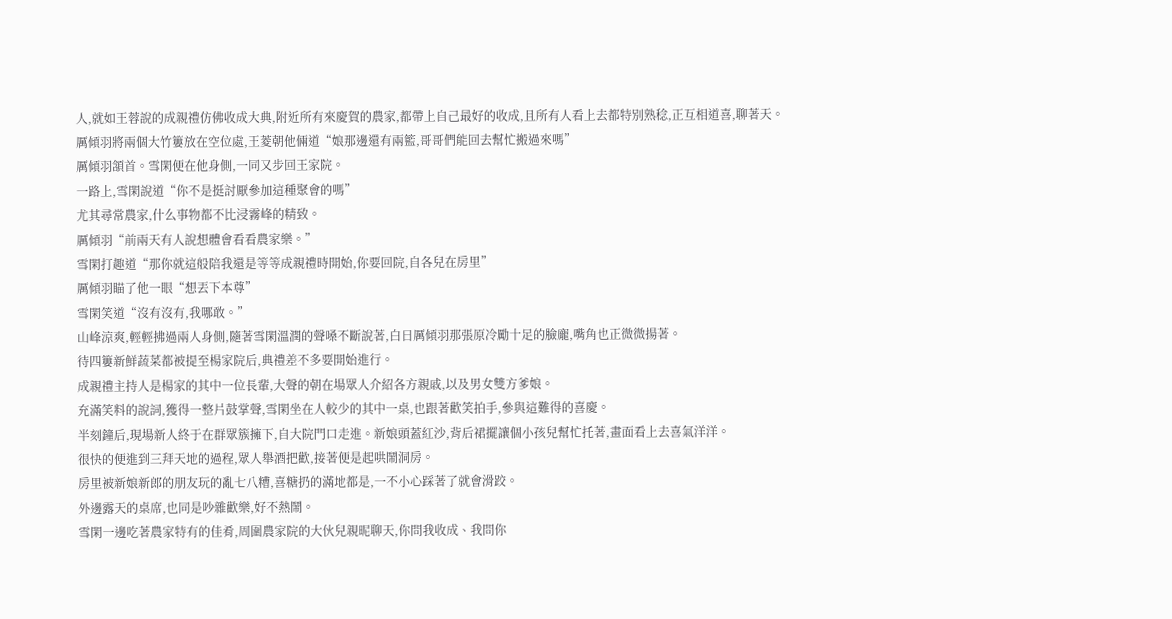人,就如王蓉說的成親禮仿佛收成大典,附近所有來慶賀的農家,都帶上自己最好的收成,且所有人看上去都特別熟稔,正互相道喜,聊著天。
厲傾羽將兩個大竹簍放在空位處,王菱朝他倆道“娘那邊還有兩籃,哥哥們能回去幫忙搬過來嗎”
厲傾羽頷首。雪閑便在他身側,一同又步回王家院。
一路上,雪閑說道“你不是挺討厭參加這種聚會的嗎”
尤其尋常農家,什么事物都不比浸霧峰的精致。
厲傾羽“前兩天有人說想體會看看農家樂。”
雪閑打趣道“那你就這般陪我還是等等成親禮時開始,你要回院,自各兒在房里”
厲傾羽瞄了他一眼“想丟下本尊”
雪閑笑道“沒有沒有,我哪敢。”
山峰涼爽,輕輕拂過兩人身側,隨著雪閑溫潤的聲嗓不斷說著,白日厲傾羽那張原冷勵十足的臉龐,嘴角也正微微揚著。
待四簍新鮮蔬菜都被提至楊家院后,典禮差不多要開始進行。
成親禮主持人是楊家的其中一位長輩,大聲的朝在場眾人介紹各方親戚,以及男女雙方爹娘。
充滿笑料的說詞,獲得一整片鼓掌聲,雪閑坐在人較少的其中一桌,也跟著歡笑拍手,參與這難得的喜慶。
半刻鐘后,現場新人終于在群眾簇擁下,自大院門口走進。新娘頭蓋紅沙,背后裙擺讓個小孩兒幫忙托著,畫面看上去喜氣洋洋。
很快的便進到三拜天地的過程,眾人舉酒把歡,接著便是起哄鬧洞房。
房里被新娘新郎的朋友玩的亂七八糟,喜糖扔的滿地都是,一不小心踩著了就會滑跤。
外邊露天的桌席,也同是吵雜歡樂,好不熱鬧。
雪閑一邊吃著農家特有的佳肴,周圍農家院的大伙兒親昵聊天,你問我收成、我問你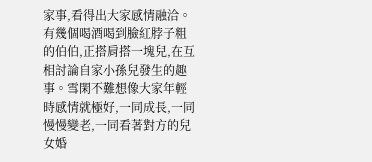家事,看得出大家感情融洽。有幾個喝酒喝到臉紅脖子粗的伯伯,正搭肩搭一塊兒,在互相討論自家小孫兒發生的趣事。雪閑不難想像大家年輕時感情就極好,一同成長,一同慢慢變老,一同看著對方的兒女婚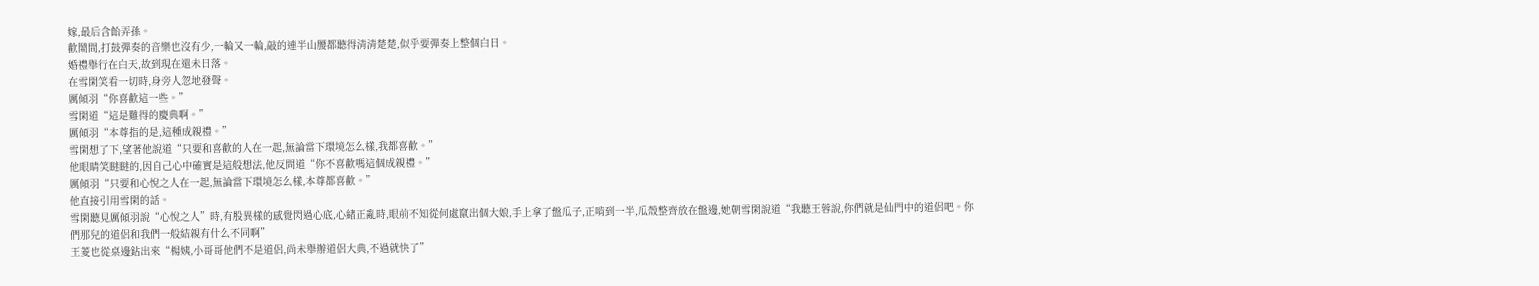嫁,最后含飴弄孫。
歡鬧間,打鼓彈奏的音樂也沒有少,一輪又一輪,敲的連半山腰都聽得清清楚楚,似乎要彈奏上整個白日。
婚禮舉行在白天,故到現在還未日落。
在雪閑笑看一切時,身旁人忽地發聲。
厲傾羽“你喜歡這一些。”
雪閑道“這是難得的慶典啊。”
厲傾羽“本尊指的是,這種成親禮。”
雪閑想了下,望著他說道“只要和喜歡的人在一起,無論當下環境怎么樣,我都喜歡。”
他眼睛笑瞇瞇的,因自己心中確實是這般想法,他反問道“你不喜歡嗎這個成親禮。”
厲傾羽“只要和心悅之人在一起,無論當下環境怎么樣,本尊都喜歡。”
他直接引用雪閑的話。
雪閑聽見厲傾羽說“心悅之人”時,有股異樣的感覺閃過心底,心緒正亂時,眼前不知從何處竄出個大娘,手上拿了盤瓜子,正啃到一半,瓜殼整齊放在盤邊,她朝雪閑說道“我聽王蓉說,你們就是仙門中的道侶吧。你們那兒的道侶和我們一般結親有什么不同啊”
王菱也從桌邊鉆出來“楊姨,小哥哥他們不是道侶,尚未舉辦道侶大典,不過就快了”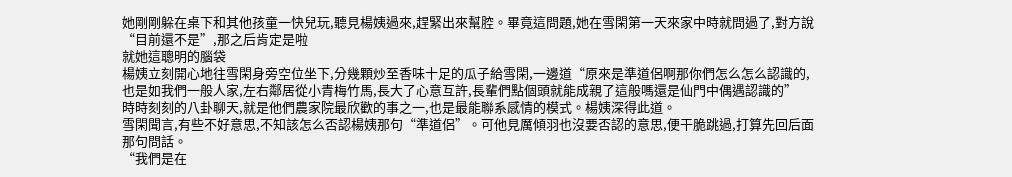她剛剛躲在桌下和其他孩童一快兒玩,聽見楊姨過來,趕緊出來幫腔。畢竟這問題,她在雪閑第一天來家中時就問過了,對方說“目前還不是”,那之后肯定是啦
就她這聰明的腦袋
楊姨立刻開心地往雪閑身旁空位坐下,分幾顆炒至香味十足的瓜子給雪閑,一邊道“原來是準道侶啊那你們怎么怎么認識的,也是如我們一般人家,左右鄰居從小青梅竹馬,長大了心意互許,長輩們點個頭就能成親了這般嗎還是仙門中偶遇認識的”
時時刻刻的八卦聊天,就是他們農家院最欣歡的事之一,也是最能聯系感情的模式。楊姨深得此道。
雪閑聞言,有些不好意思,不知該怎么否認楊姨那句“準道侶”。可他見厲傾羽也沒要否認的意思,便干脆跳過,打算先回后面那句問話。
“我們是在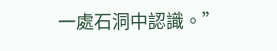一處石洞中認識。”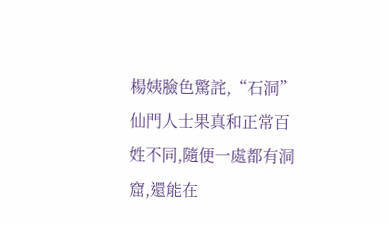楊姨臉色驚詫,“石洞”
仙門人士果真和正常百姓不同,隨便一處都有洞窟,還能在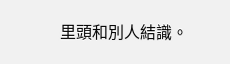里頭和別人結識。